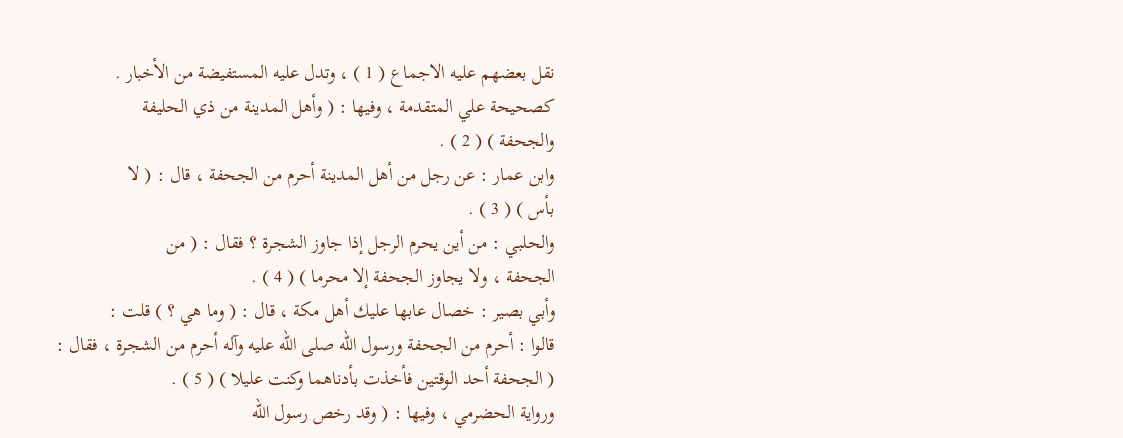نقل بعضهم عليه الاجماع ( 1 ) ، وتدل عليه المستفيضة من الأخبار .
كصحيحة علي المتقدمة ، وفيها : ( وأهل المدينة من ذي الحليفة
والجحفة ) ( 2 ) .
وابن عمار : عن رجل من أهل المدينة أحرم من الجحفة ، قال : ( لا
بأس ) ( 3 ) .
والحلبي : من أين يحرم الرجل إذا جاوز الشجرة ؟ فقال : ( من
الجحفة ، ولا يجاوز الجحفة إلا محرما ) ( 4 ) .
وأبي بصير : خصال عابها عليك أهل مكة ، قال : ( وما هي ؟ ) قلت :
قالوا : أحرم من الجحفة ورسول الله صلى الله عليه وآله أحرم من الشجرة ، فقال :
( الجحفة أحد الوقتين فأخذت بأدناهما وكنت عليلا ) ( 5 ) .
ورواية الحضرمي ، وفيها : ( وقد رخص رسول الله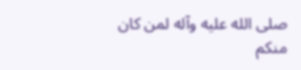صلى الله عليه وآله لمن كان
منكم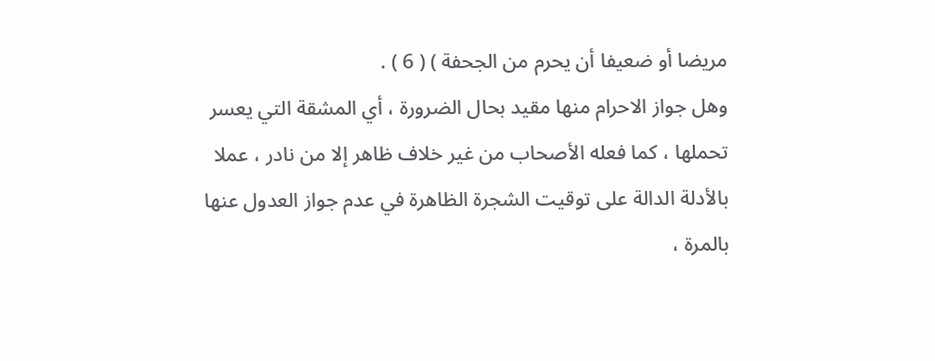مريضا أو ضعيفا أن يحرم من الجحفة ) ( 6 ) .
وهل جواز الاحرام منها مقيد بحال الضرورة ، أي المشقة التي يعسر
تحملها ، كما فعله الأصحاب من غير خلاف ظاهر إلا من نادر ، عملا
بالأدلة الدالة على توقيت الشجرة الظاهرة في عدم جواز العدول عنها
بالمرة ،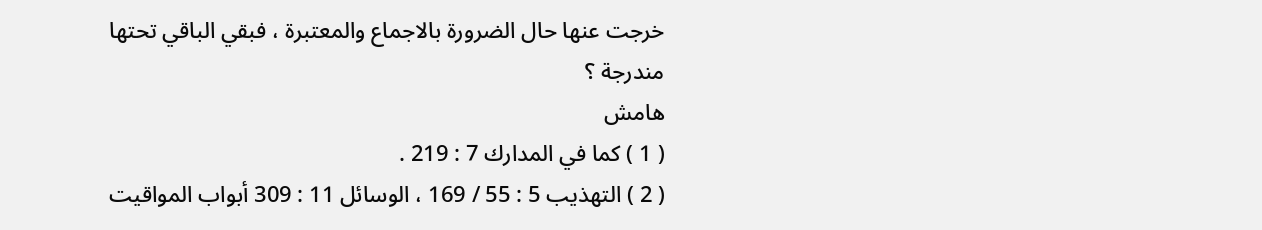خرجت عنها حال الضرورة بالاجماع والمعتبرة ، فبقي الباقي تحتها
مندرجة ؟
هامش
( 1 ) كما في المدارك 7 : 219 .
( 2 ) التهذيب 5 : 55 / 169 ، الوسائل 11 : 309 أبواب المواقيت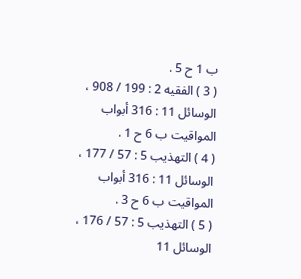ب 1 ح 5 .
( 3 ) الفقيه 2 : 199 / 908 ، الوسائل 11 : 316 أبواب المواقيت ب 6 ح 1 .
( 4 ) التهذيب 5 : 57 / 177 ، الوسائل 11 : 316 أبواب المواقيت ب 6 ح 3 .
( 5 ) التهذيب 5 : 57 / 176 ، الوسائل 11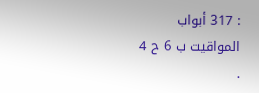: 317 أبواب المواقيت ب 6 ح 4 .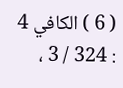( 6 ) الكافي 4 : 324 / 3 ،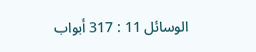الوسائل 11 : 317 أبواب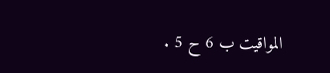المواقيت ب 6 ح 5 .